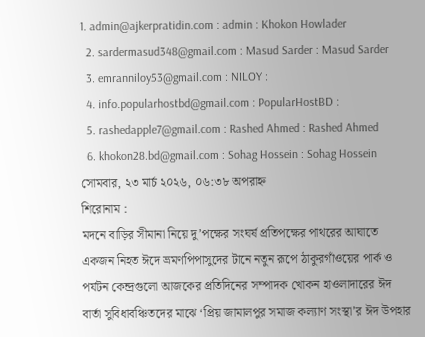1. admin@ajkerpratidin.com : admin : Khokon Howlader
  2. sardermasud348@gmail.com : Masud Sarder : Masud Sarder
  3. emranniloy53@gmail.com : NILOY :
  4. info.popularhostbd@gmail.com : PopularHostBD :
  5. rashedapple7@gmail.com : Rashed Ahmed : Rashed Ahmed
  6. khokon28.bd@gmail.com : Sohag Hossein : Sohag Hossein
সোমবার, ২৩ মার্চ ২০২৬, ০৬:৩৮ অপরাহ্ন
শিরোনাম :
মদনে বাড়ির সীমানা নিয়ে দু’পক্ষের সংঘর্ষ প্রতিপক্ষের পাথরের আঘাতে একজন নিহত ঈদে ভ্রমণপিপাসুদের টানে নতুন রূপে ঠাকুরগাঁওয়ের পার্ক ও পর্যটন কেন্দ্রগুলো আজকের প্রতিদিনের সম্পাদক খোকন হাওলাদারের ঈদ বার্তা সুবিধাবঞ্চিতদের মাঝে ‘প্রিয় জামালপুর সমাজ কল্যাণ সংস্থা’র ঈদ উপহার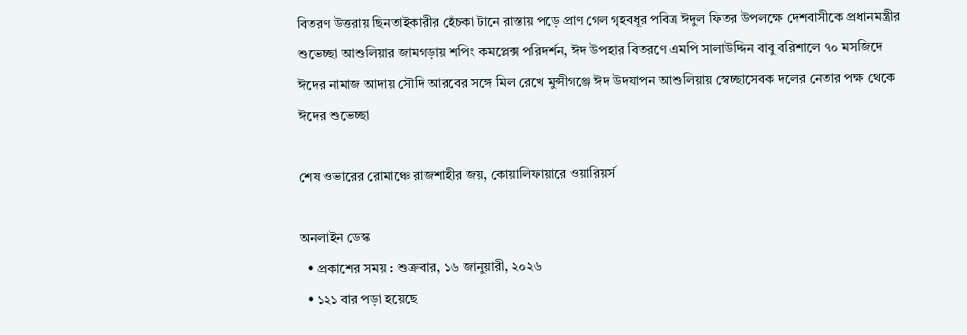বিতরণ উত্তরায় ছিনতাইকারীর হেঁচকা টানে রাস্তায় পড়ে প্রাণ গেল গৃহবধূর পবিত্র ঈদুল ফিতর উপলক্ষে দেশবাসীকে প্রধানমন্ত্রীর শুভেচ্ছা আশুলিয়ার জামগড়ায় শপিং কমপ্লেক্স পরিদর্শন, ঈদ উপহার বিতরণে এমপি সালাউদ্দিন বাবু বরিশালে ৭০ মসজিদে ঈদের নামাজ আদায় সৌদি আরবের সঙ্গে মিল রেখে মুন্সীগঞ্জে ঈদ উদযাপন আশুলিয়ায় স্বেচ্ছাসেবক দলের নেতার পক্ষ থেকে ঈদের শুভেচ্ছা

শেষ ওভারের রোমাঞ্চে রাজশাহীর জয়, কোয়ালিফায়ারে ওয়ারিয়র্স

অনলাইন ডেস্ক
  • প্রকাশের সময় : শুক্রবার, ১৬ জানুয়ারী, ২০২৬
  • ১২১ বার পড়া হয়েছে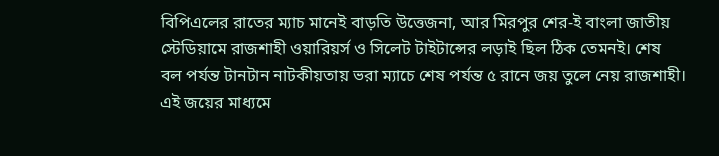বিপিএলের রাতের ম্যাচ মানেই বাড়তি উত্তেজনা, আর মিরপুর শের-ই বাংলা জাতীয় স্টেডিয়ামে রাজশাহী ওয়ারিয়র্স ও সিলেট টাইটান্সের লড়াই ছিল ঠিক তেমনই। শেষ বল পর্যন্ত টানটান নাটকীয়তায় ভরা ম্যাচে শেষ পর্যন্ত ৫ রানে জয় তুলে নেয় রাজশাহী। এই জয়ের মাধ্যমে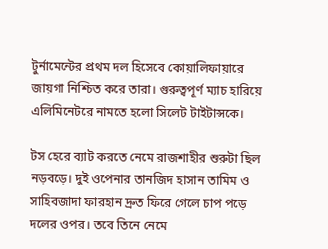টুর্নামেন্টের প্রথম দল হিসেবে কোয়ালিফায়ারে জায়গা নিশ্চিত করে তারা। গুরুত্বপূর্ণ ম্যাচ হারিয়ে এলিমিনেটরে নামতে হলো সিলেট টাইটান্সকে।

টস হেরে ব্যাট করতে নেমে রাজশাহীর শুরুটা ছিল নড়বড়ে। দুই ওপেনার তানজিদ হাসান তামিম ও সাহিবজাদা ফারহান দ্রুত ফিরে গেলে চাপ পড়ে দলের ওপর। তবে তিনে নেমে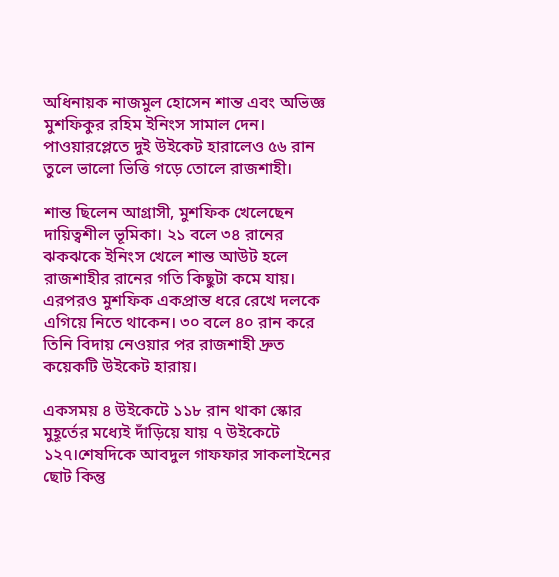অধিনায়ক নাজমুল হোসেন শান্ত এবং অভিজ্ঞ মুশফিকুর রহিম ইনিংস সামাল দেন। পাওয়ারপ্লেতে দুই উইকেট হারালেও ৫৬ রান তুলে ভালো ভিত্তি গড়ে তোলে রাজশাহী।

শান্ত ছিলেন আগ্রাসী, মুশফিক খেলেছেন দায়িত্বশীল ভূমিকা। ২১ বলে ৩৪ রানের ঝকঝকে ইনিংস খেলে শান্ত আউট হলে রাজশাহীর রানের গতি কিছুটা কমে যায়। এরপরও মুশফিক একপ্রান্ত ধরে রেখে দলকে এগিয়ে নিতে থাকেন। ৩০ বলে ৪০ রান করে তিনি বিদায় নেওয়ার পর রাজশাহী দ্রুত কয়েকটি উইকেট হারায়।

একসময় ৪ উইকেটে ১১৮ রান থাকা স্কোর মুহূর্তের মধ্যেই দাঁড়িয়ে যায় ৭ উইকেটে ১২৭।শেষদিকে আবদুল গাফফার সাকলাইনের ছোট কিন্তু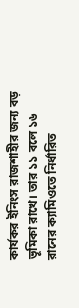কার্যকর ইনিংস রাজশাহীর জন্য বড় ভূমিকা রাখে। তার ১১ বলে ১৬ রানের ক্যামিওতে নির্ধারিত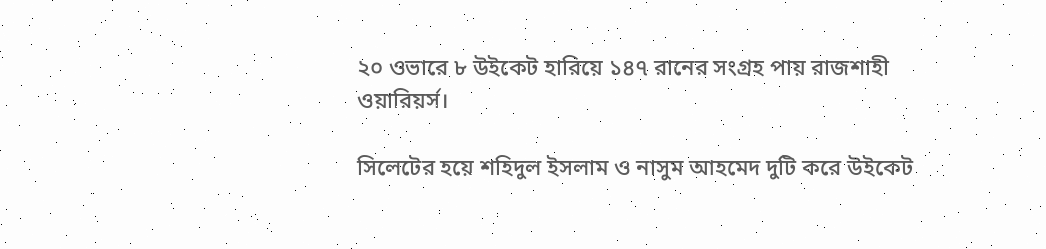২০ ওভারে ৮ উইকেট হারিয়ে ১৪৭ রানের সংগ্রহ পায় রাজশাহী ওয়ারিয়র্স।

সিলেটের হয়ে শহিদুল ইসলাম ও নাসুম আহমেদ দুটি করে উইকেট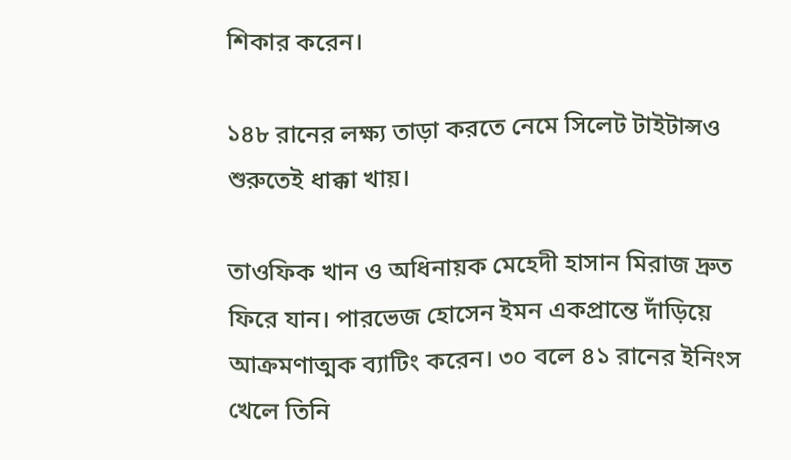শিকার করেন।

১৪৮ রানের লক্ষ্য তাড়া করতে নেমে সিলেট টাইটান্সও শুরুতেই ধাক্কা খায়।

তাওফিক খান ও অধিনায়ক মেহেদী হাসান মিরাজ দ্রুত ফিরে যান। পারভেজ হোসেন ইমন একপ্রান্তে দাঁড়িয়ে আক্রমণাত্মক ব্যাটিং করেন। ৩০ বলে ৪১ রানের ইনিংস খেলে তিনি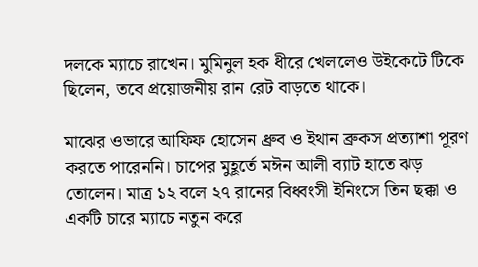দলকে ম্যাচে রাখেন। মুমিনুল হক ধীরে খেললেও উইকেটে টিকে ছিলেন, তবে প্রয়োজনীয় রান রেট বাড়তে থাকে।

মাঝের ওভারে আফিফ হোসেন ধ্রুব ও ইথান ব্রুকস প্রত্যাশা পূরণ করতে পারেননি। চাপের মুহূর্তে মঈন আলী ব্যাট হাতে ঝড় তোলেন। মাত্র ১২ বলে ২৭ রানের বিধ্বংসী ইনিংসে তিন ছক্কা ও একটি চারে ম্যাচে নতুন করে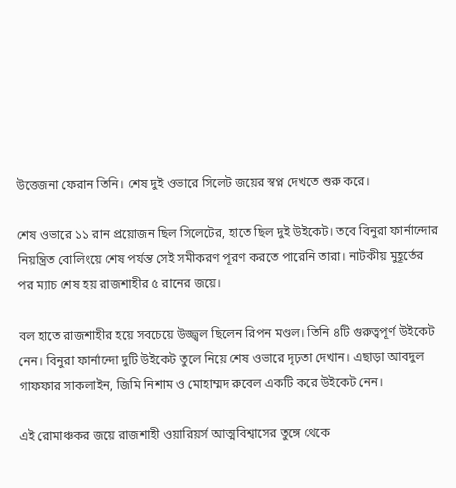উত্তেজনা ফেরান তিনি। শেষ দুই ওভারে সিলেট জয়ের স্বপ্ন দেখতে শুরু করে।

শেষ ওভারে ১১ রান প্রয়োজন ছিল সিলেটের, হাতে ছিল দুই উইকেট। তবে বিনুরা ফার্নান্দোর নিয়ন্ত্রিত বোলিংয়ে শেষ পর্যন্ত সেই সমীকরণ পূরণ করতে পারেনি তারা। নাটকীয় মুহূর্তের পর ম্যাচ শেষ হয় রাজশাহীর ৫ রানের জয়ে।

বল হাতে রাজশাহীর হয়ে সবচেয়ে উজ্জ্বল ছিলেন রিপন মণ্ডল। তিনি ৪টি গুরুত্বপূর্ণ উইকেট নেন। বিনুরা ফার্নান্দো দুটি উইকেট তুলে নিয়ে শেষ ওভারে দৃঢ়তা দেখান। এছাড়া আবদুল গাফফার সাকলাইন, জিমি নিশাম ও মোহাম্মদ রুবেল একটি করে উইকেট নেন।

এই রোমাঞ্চকর জয়ে রাজশাহী ওয়ারিয়র্স আত্মবিশ্বাসের তুঙ্গে থেকে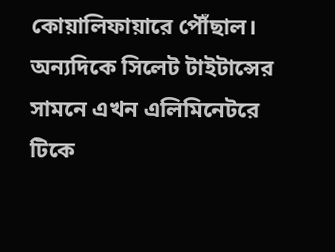কোয়ালিফায়ারে পৌঁছাল। অন্যদিকে সিলেট টাইটান্সের সামনে এখন এলিমিনেটরে টিকে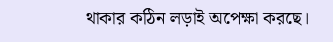থাকার কঠিন লড়াই অপেক্ষা করছে।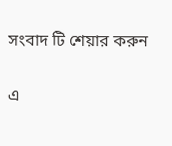সংবাদ টি শেয়ার করুন

এ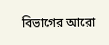বিভাগের আরো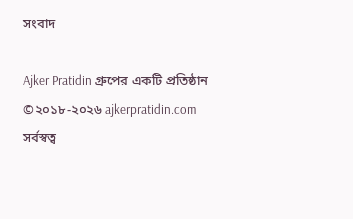সংবাদ

Ajker Pratidin গ্রুপের একটি প্রতিষ্ঠান ©২০১৮-২০২৬ ajkerpratidin.com সর্বস্বত্ব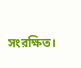সংরক্ষিত।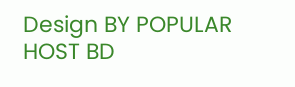Design BY POPULAR HOST BD